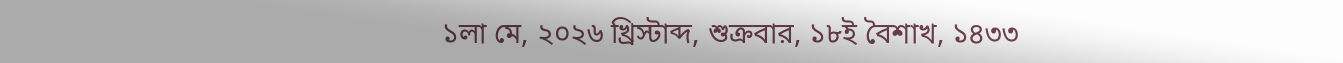১লা মে, ২০২৬ খ্রিস্টাব্দ, শুক্রবার, ১৮ই বৈশাখ, ১৪৩৩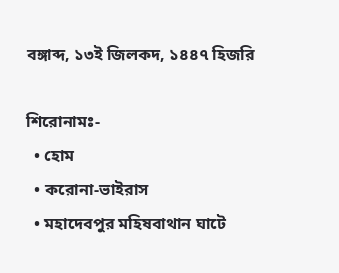বঙ্গাব্দ, ১৩ই জিলকদ, ১৪৪৭ হিজরি

শিরোনামঃ-
  • হোম
  • করোনা-ভাইরাস
  • মহাদেবপুর মহিষবাথান ঘাটে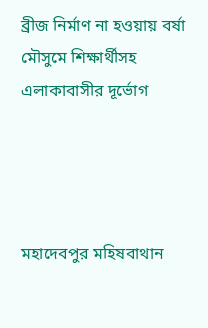ব্রীজ নির্মাণ না হওয়ায় বর্ষা মৌসুমে শিক্ষার্থীসহ এলাকাবাসীর দূর্ভোগ




মহাদেবপুর মহিষবাথান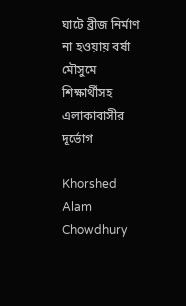ঘাটে ব্রীজ নির্মাণ না হওয়ায় বর্ষা মৌসুমে শিক্ষার্থীসহ এলাকাবাসীর দূর্ভোগ

Khorshed Alam Chowdhury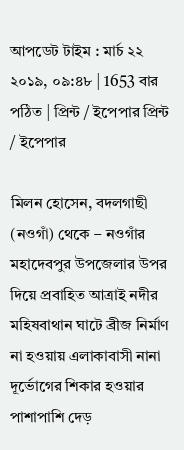আপডেট টাইম : মার্চ ২২ ২০১৯, ০৯:৪৮ | 1653 বার পঠিত | প্রিন্ট / ইপেপার প্রিন্ট / ইপেপার

মিলন হোসেন, বদলগাছী (নওগাঁ) থেকে – নওগাঁর মহাদেবপুর উপজেলার উপর দিয়ে প্রবাহিত আত্রাই নদীর মহিষবাথান ঘাটে ব্রীজ নির্মাণ না হওয়ায় এলাকাবাসী নানা দূর্ভোগের শিকার হওয়ার পাশাপাশি দেড়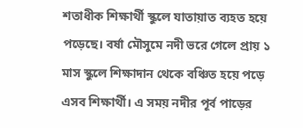শতাধীক শিক্ষার্থী স্কুলে যাতায়াত ব্যহত হয়ে পড়েছে। বর্ষা মৌসুমে নদী ভরে গেলে প্রায় ১ মাস স্কুলে শিক্ষাদান থেকে বঞ্চিত হয়ে পড়ে এসব শিক্ষার্থী। এ সময় নদীর পূর্ব পাড়ের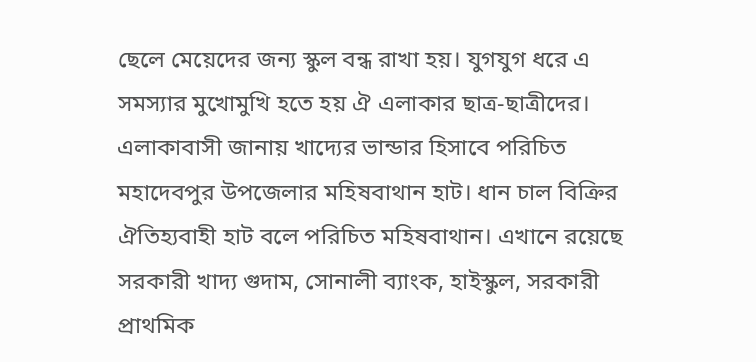ছেলে মেয়েদের জন্য স্কুল বন্ধ রাখা হয়। যুগযুগ ধরে এ সমস্যার মুখোমুখি হতে হয় ঐ এলাকার ছাত্র-ছাত্রীদের। এলাকাবাসী জানায় খাদ্যের ভান্ডার হিসাবে পরিচিত মহাদেবপুর উপজেলার মহিষবাথান হাট। ধান চাল বিক্রির ঐতিহ্যবাহী হাট বলে পরিচিত মহিষবাথান। এখানে রয়েছে সরকারী খাদ্য গুদাম, সোনালী ব্যাংক, হাইস্কুল, সরকারী প্রাথমিক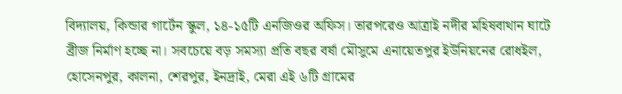বিদ্যালয়, কিন্ডার গার্টেন স্কুল, ১৪-১৫টি এনজিওর অফিস। তারপরেও আত্রাই নদীর মহিষবাথান ঘাটে ব্রীজ নির্মাণ হচ্ছে না। সবচেয়ে বড় সমস্যা প্রতি বছর বর্ষা মৌসুমে এনায়েতপুর ইউনিয়নের রোধইল, হোসেনপুর, কালনা, শেরপুর, ইনদ্রাই, মেরা এই ৬টি গ্রামের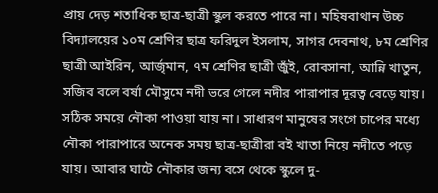প্রায় দেড় শতাধিক ছাত্র-ছাত্রী স্কুল করতে পারে না। মহিষবাথান উচ্চ বিদ্যালয়ের ১০ম শ্রেণির ছাত্র ফরিদুল ইসলাম, সাগর দেবনাথ, ৮ম শ্রেণির ছাত্রী আইরিন, আর্জৃমান, ৭ম শ্রেণির ছাত্রী জুঁই, রোবসানা, আন্নি খাতুন, সজিব বলে বর্ষা মৌসুমে নদী ভরে গেলে নদীর পারাপার দূরত্ব বেড়ে যায়। সঠিক সময়ে নৌকা পাওয়া যায় না। সাধারণ মানুষের সংগে চাপের মধ্যে নৌকা পারাপারে অনেক সময় ছাত্র-ছাত্রীরা বই খাতা নিয়ে নদীতে পড়ে যায়। আবার ঘাটে নৌকার জন্য বসে থেকে স্কুলে দু-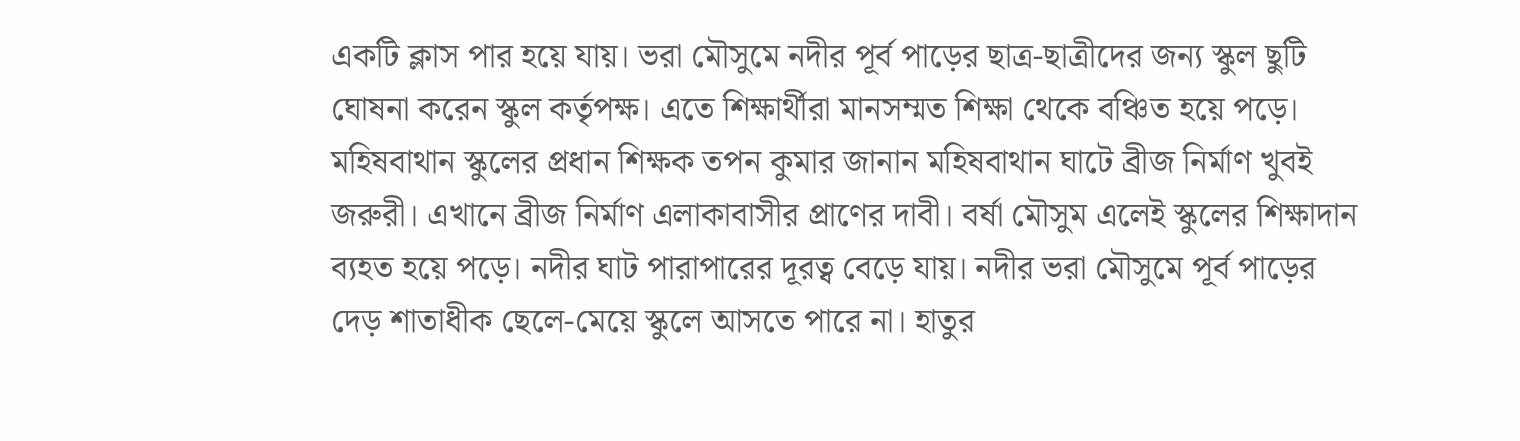একটি ক্লাস পার হয়ে যায়। ভরা মৌসুমে নদীর পূর্ব পাড়ের ছাত্র-ছাত্রীদের জন্য স্কুল ছুটি ঘোষনা করেন স্কুল কর্তৃপক্ষ। এতে শিক্ষার্থীরা মানসম্মত শিক্ষা থেকে বঞ্চিত হয়ে পড়ে। মহিষবাথান স্কুলের প্রধান শিক্ষক তপন কুমার জানান মহিষবাথান ঘাটে ব্রীজ নির্মাণ খুবই জরুরী। এখানে ব্রীজ নির্মাণ এলাকাবাসীর প্রাণের দাবী। বর্ষা মৌসুম এলেই স্কুলের শিক্ষাদান ব্যহত হয়ে পড়ে। নদীর ঘাট পারাপারের দূরত্ব বেড়ে যায়। নদীর ভরা মৌসুমে পূর্ব পাড়ের দেড় শাতাধীক ছেলে-মেয়ে স্কুলে আসতে পারে না। হাতুর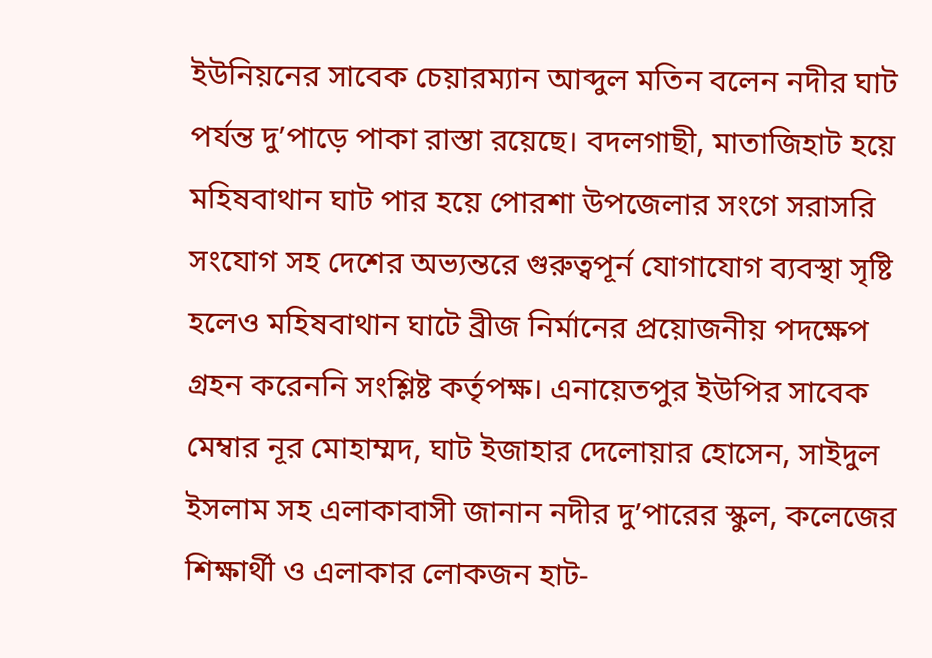ইউনিয়নের সাবেক চেয়ারম্যান আব্দুল মতিন বলেন নদীর ঘাট পর্যন্ত দু’পাড়ে পাকা রাস্তা রয়েছে। বদলগাছী, মাতাজিহাট হয়ে মহিষবাথান ঘাট পার হয়ে পোরশা উপজেলার সংগে সরাসরি সংযোগ সহ দেশের অভ্যন্তরে গুরুত্বপূর্ন যোগাযোগ ব্যবস্থা সৃষ্টি হলেও মহিষবাথান ঘাটে ব্রীজ নির্মানের প্রয়োজনীয় পদক্ষেপ গ্রহন করেননি সংশ্লিষ্ট কর্তৃপক্ষ। এনায়েতপুর ইউপির সাবেক মেম্বার নূর মোহাম্মদ, ঘাট ইজাহার দেলোয়ার হোসেন, সাইদুল ইসলাম সহ এলাকাবাসী জানান নদীর দু’পারের স্কুল, কলেজের শিক্ষার্থী ও এলাকার লোকজন হাট-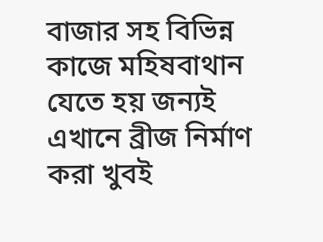বাজার সহ বিভিন্ন কাজে মহিষবাথান যেতে হয় জন্যই এখানে ব্রীজ নির্মাণ করা খুবই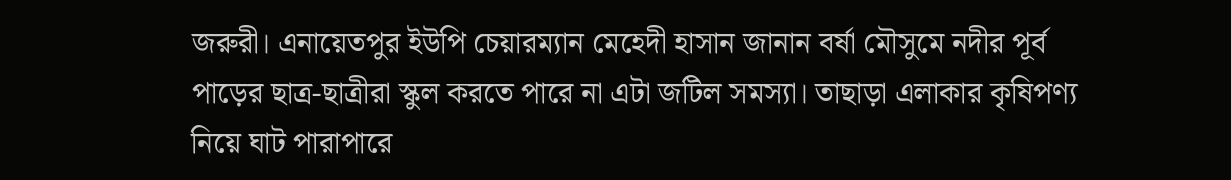জরুরী। এনায়েতপুর ইউপি চেয়ারম্যান মেহেদী হাসান জানান বর্ষা মৌসুমে নদীর পূর্ব পাড়ের ছাত্র-ছাত্রীরা স্কুল করতে পারে না এটা জটিল সমস্যা। তাছাড়া এলাকার কৃষিপণ্য নিয়ে ঘাট পারাপারে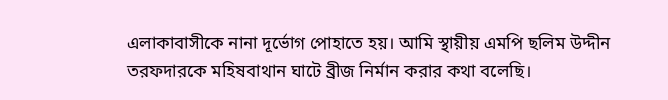এলাকাবাসীকে নানা দূর্ভোগ পোহাতে হয়। আমি স্থায়ীয় এমপি ছলিম উদ্দীন তরফদারকে মহিষবাথান ঘাটে ব্রীজ নির্মান করার কথা বলেছি।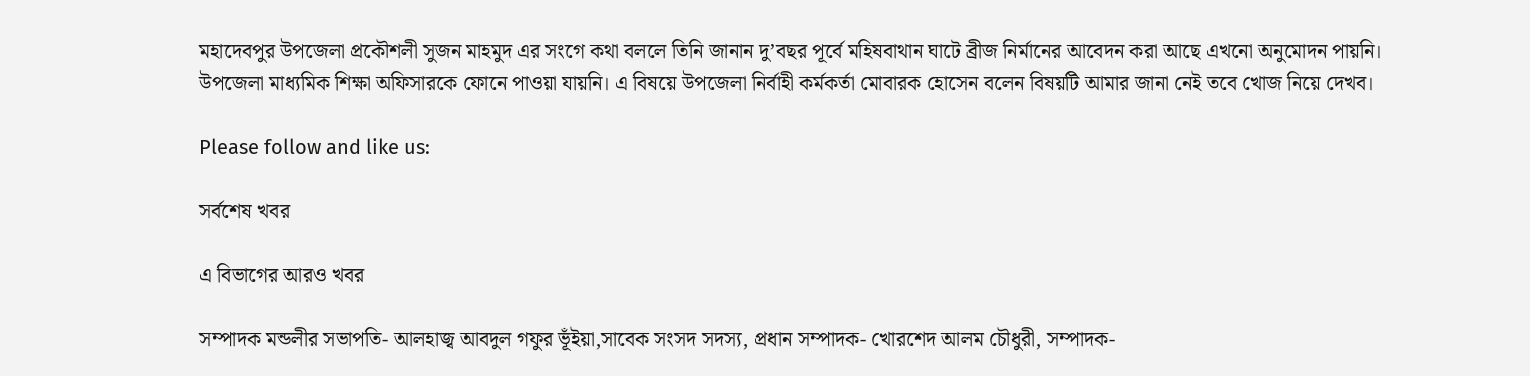মহাদেবপুর উপজেলা প্রকৌশলী সুজন মাহমুদ এর সংগে কথা বললে তিনি জানান দু’বছর পূর্বে মহিষবাথান ঘাটে ব্রীজ নির্মানের আবেদন করা আছে এখনো অনুমোদন পায়নি। উপজেলা মাধ্যমিক শিক্ষা অফিসারকে ফোনে পাওয়া যায়নি। এ বিষয়ে উপজেলা নির্বাহী কর্মকর্তা মোবারক হোসেন বলেন বিষয়টি আমার জানা নেই তবে খোজ নিয়ে দেখব।

Please follow and like us:

সর্বশেষ খবর

এ বিভাগের আরও খবর

সম্পাদক মন্ডলীর সভাপতি- আলহাজ্ব আবদুল গফুর ভূঁইয়া,সাবেক সংসদ সদস্য, প্রধান সম্পাদক- খোরশেদ আলম চৌধুরী, সম্পাদক-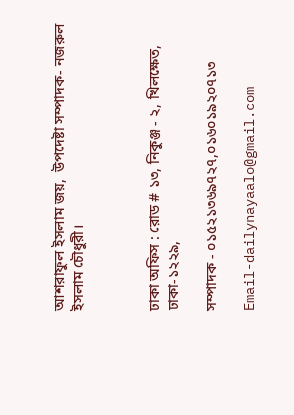আশরাফুল ইসলাম জয়,  উপদেষ্টা সম্পাদক- নজরুল ইসলাম চৌধুরী।



ঢাকা অফিস : রোড # ১৩, নিকুঞ্জ - ২, খিলক্ষেত, ঢাকা-১২২৯,

সম্পাদক - ০১৫২১৩৬৯৭২৭,০১৬০১৯২০৭১৩

Email-dailynayaalo@gmail.com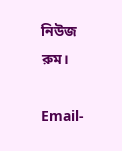নিউজ রুম।

Email-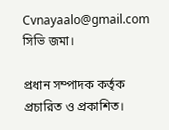Cvnayaalo@gmail.com সিভি জমা।

প্রধান সম্পাদক কর্তৃক  প্রচারিত ও প্রকাশিত।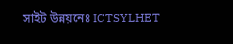সাইট উন্নয়নেঃ ICTSYLHET